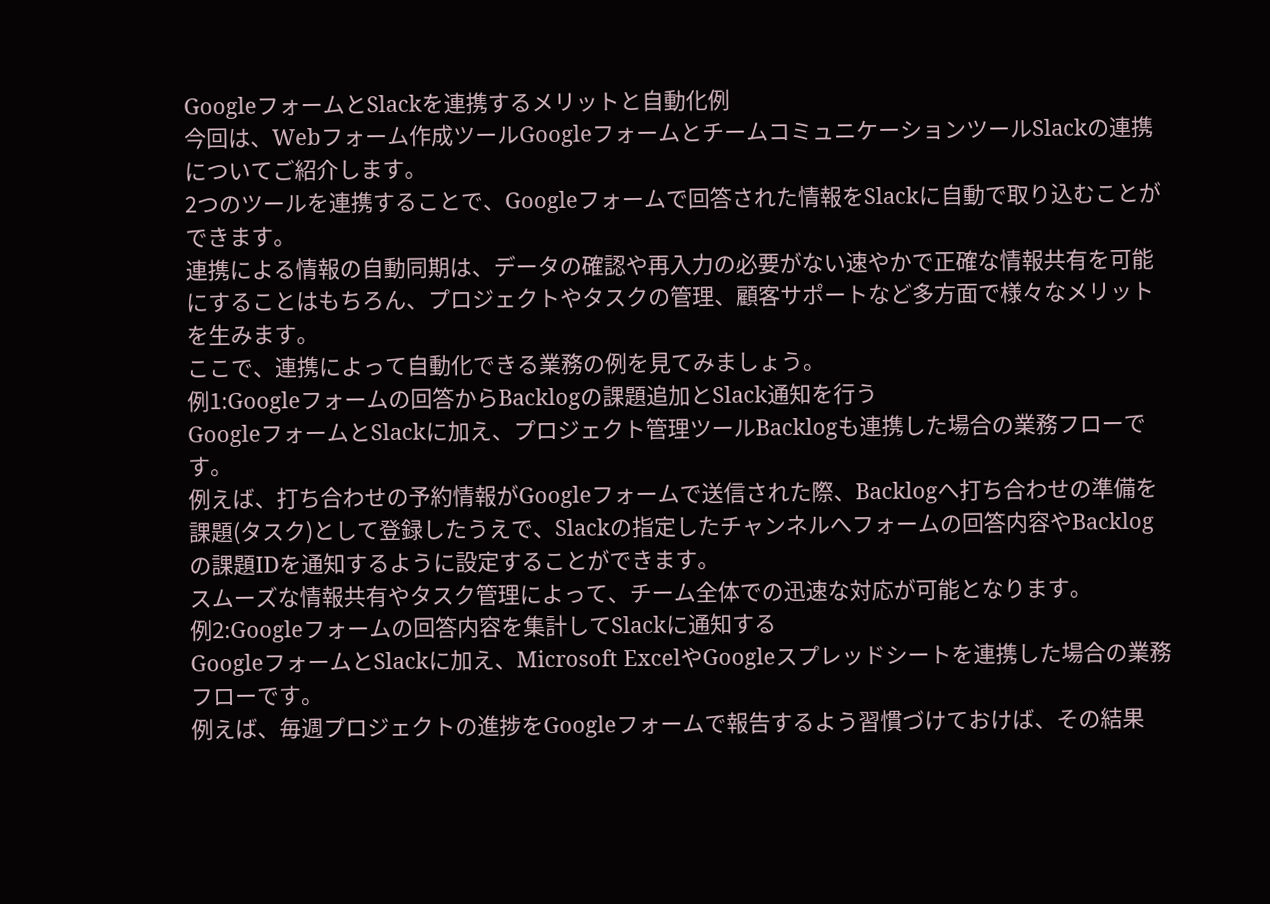GoogleフォームとSlackを連携するメリットと自動化例
今回は、Webフォーム作成ツールGoogleフォームとチームコミュニケーションツールSlackの連携についてご紹介します。
2つのツールを連携することで、Googleフォームで回答された情報をSlackに自動で取り込むことができます。
連携による情報の自動同期は、データの確認や再入力の必要がない速やかで正確な情報共有を可能にすることはもちろん、プロジェクトやタスクの管理、顧客サポートなど多方面で様々なメリットを生みます。
ここで、連携によって自動化できる業務の例を見てみましょう。
例1:Googleフォームの回答からBacklogの課題追加とSlack通知を行う
GoogleフォームとSlackに加え、プロジェクト管理ツールBacklogも連携した場合の業務フローです。
例えば、打ち合わせの予約情報がGoogleフォームで送信された際、Backlogへ打ち合わせの準備を課題(タスク)として登録したうえで、Slackの指定したチャンネルへフォームの回答内容やBacklogの課題IDを通知するように設定することができます。
スムーズな情報共有やタスク管理によって、チーム全体での迅速な対応が可能となります。
例2:Googleフォームの回答内容を集計してSlackに通知する
GoogleフォームとSlackに加え、Microsoft ExcelやGoogleスプレッドシートを連携した場合の業務フローです。
例えば、毎週プロジェクトの進捗をGoogleフォームで報告するよう習慣づけておけば、その結果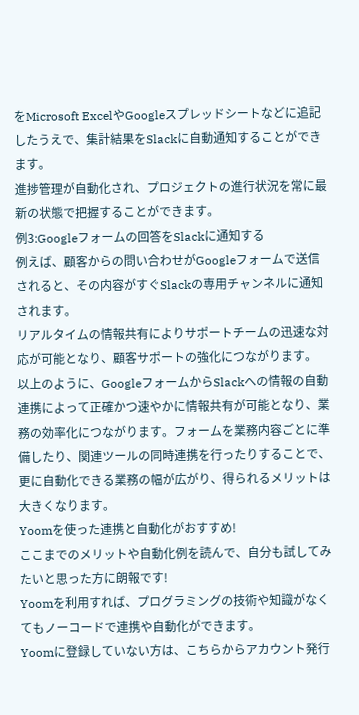をMicrosoft ExcelやGoogleスプレッドシートなどに追記したうえで、集計結果をSlackに自動通知することができます。
進捗管理が自動化され、プロジェクトの進行状況を常に最新の状態で把握することができます。
例3:Googleフォームの回答をSlackに通知する
例えば、顧客からの問い合わせがGoogleフォームで送信されると、その内容がすぐSlackの専用チャンネルに通知されます。
リアルタイムの情報共有によりサポートチームの迅速な対応が可能となり、顧客サポートの強化につながります。
以上のように、GoogleフォームからSlackへの情報の自動連携によって正確かつ速やかに情報共有が可能となり、業務の効率化につながります。フォームを業務内容ごとに準備したり、関連ツールの同時連携を行ったりすることで、更に自動化できる業務の幅が広がり、得られるメリットは大きくなります。
Yoomを使った連携と自動化がおすすめ!
ここまでのメリットや自動化例を読んで、自分も試してみたいと思った方に朗報です!
Yoomを利用すれば、プログラミングの技術や知識がなくてもノーコードで連携や自動化ができます。
Yoomに登録していない方は、こちらからアカウント発行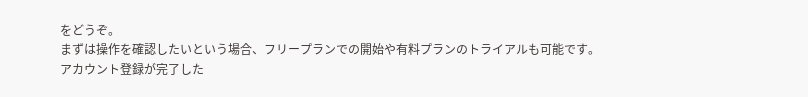をどうぞ。
まずは操作を確認したいという場合、フリープランでの開始や有料プランのトライアルも可能です。
アカウント登録が完了した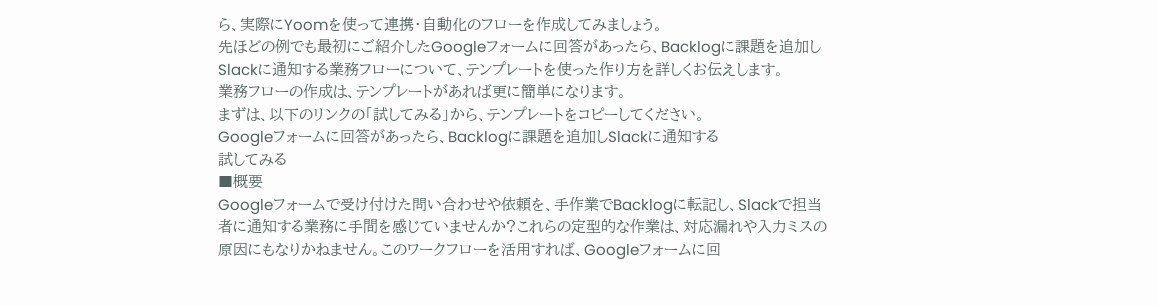ら、実際にYoomを使って連携・自動化のフローを作成してみましょう。
先ほどの例でも最初にご紹介したGoogleフォームに回答があったら、Backlogに課題を追加しSlackに通知する業務フローについて、テンプレートを使った作り方を詳しくお伝えします。
業務フローの作成は、テンプレートがあれば更に簡単になります。
まずは、以下のリンクの「試してみる」から、テンプレートをコピーしてください。
Googleフォームに回答があったら、Backlogに課題を追加しSlackに通知する
試してみる
■概要
Googleフォームで受け付けた問い合わせや依頼を、手作業でBacklogに転記し、Slackで担当者に通知する業務に手間を感じていませんか?これらの定型的な作業は、対応漏れや入力ミスの原因にもなりかねません。このワークフローを活用すれば、Googleフォームに回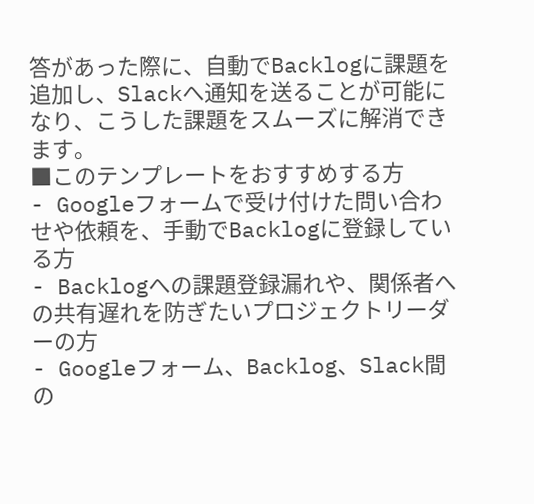答があった際に、自動でBacklogに課題を追加し、Slackへ通知を送ることが可能になり、こうした課題をスムーズに解消できます。
■このテンプレートをおすすめする方
- Googleフォームで受け付けた問い合わせや依頼を、手動でBacklogに登録している方
- Backlogへの課題登録漏れや、関係者への共有遅れを防ぎたいプロジェクトリーダーの方
- Googleフォーム、Backlog、Slack間の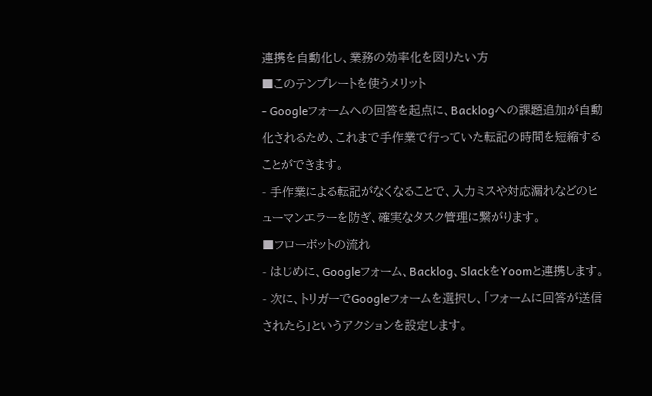連携を自動化し、業務の効率化を図りたい方
■このテンプレートを使うメリット
- Googleフォームへの回答を起点に、Backlogへの課題追加が自動化されるため、これまで手作業で行っていた転記の時間を短縮することができます。
- 手作業による転記がなくなることで、入力ミスや対応漏れなどのヒューマンエラーを防ぎ、確実なタスク管理に繋がります。
■フローボットの流れ
- はじめに、Googleフォーム、Backlog、SlackをYoomと連携します。
- 次に、トリガーでGoogleフォームを選択し、「フォームに回答が送信されたら」というアクションを設定します。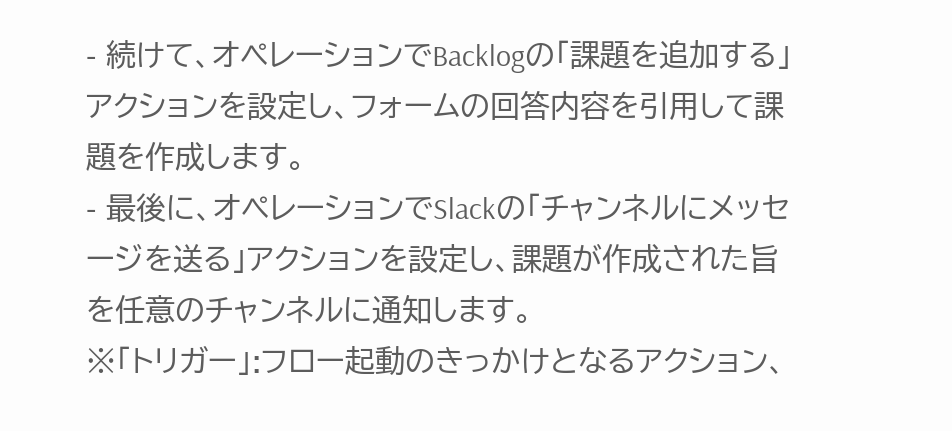- 続けて、オペレーションでBacklogの「課題を追加する」アクションを設定し、フォームの回答内容を引用して課題を作成します。
- 最後に、オペレーションでSlackの「チャンネルにメッセージを送る」アクションを設定し、課題が作成された旨を任意のチャンネルに通知します。
※「トリガー」:フロー起動のきっかけとなるアクション、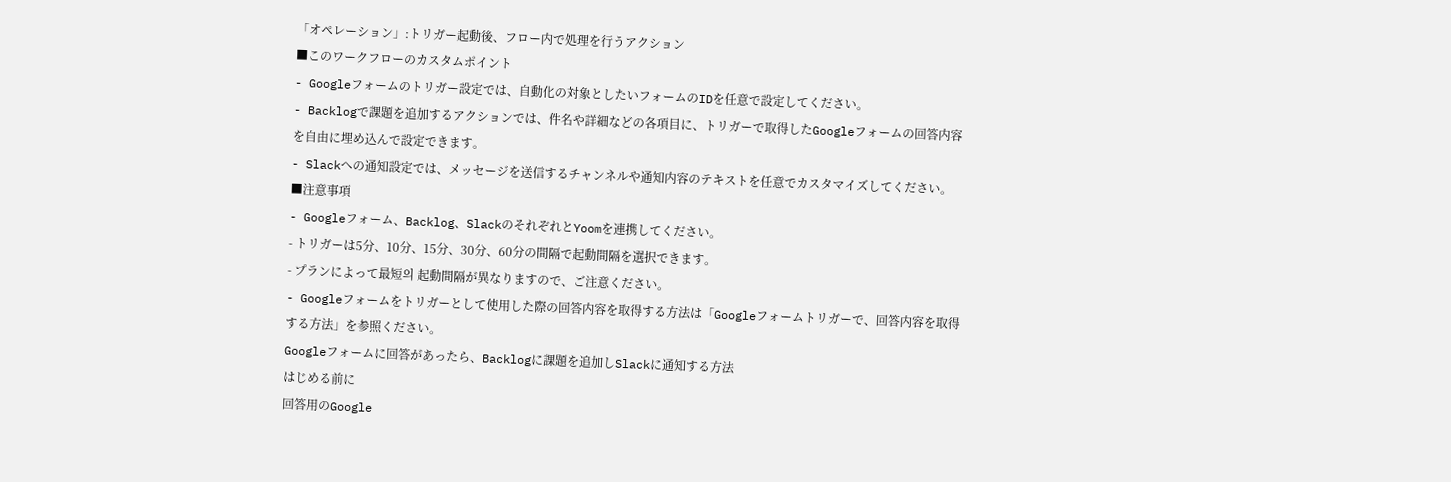「オペレーション」:トリガー起動後、フロー内で処理を行うアクション
■このワークフローのカスタムポイント
- Googleフォームのトリガー設定では、自動化の対象としたいフォームのIDを任意で設定してください。
- Backlogで課題を追加するアクションでは、件名や詳細などの各項目に、トリガーで取得したGoogleフォームの回答内容を自由に埋め込んで設定できます。
- Slackへの通知設定では、メッセージを送信するチャンネルや通知内容のテキストを任意でカスタマイズしてください。
■注意事項
- Googleフォーム、Backlog、SlackのそれぞれとYoomを連携してください。
- トリガーは5分、10分、15分、30分、60分の間隔で起動間隔を選択できます。
- プランによって最短의 起動間隔が異なりますので、ご注意ください。
- Googleフォームをトリガーとして使用した際の回答内容を取得する方法は「Googleフォームトリガーで、回答内容を取得する方法」を参照ください。
Googleフォームに回答があったら、Backlogに課題を追加しSlackに通知する方法
はじめる前に
回答用のGoogle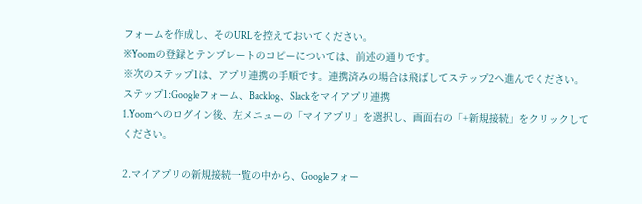フォームを作成し、そのURLを控えておいてください。
※Yoomの登録とテンプレートのコピーについては、前述の通りです。
※次のステップ1は、アプリ連携の手順です。連携済みの場合は飛ばしてステップ2へ進んでください。
ステップ1:Googleフォーム、Backlog、Slackをマイアプリ連携
1.Yoomへのログイン後、左メニューの「マイアプリ」を選択し、画面右の「+新規接続」をクリックしてください。

2.マイアプリの新規接続一覧の中から、Googleフォー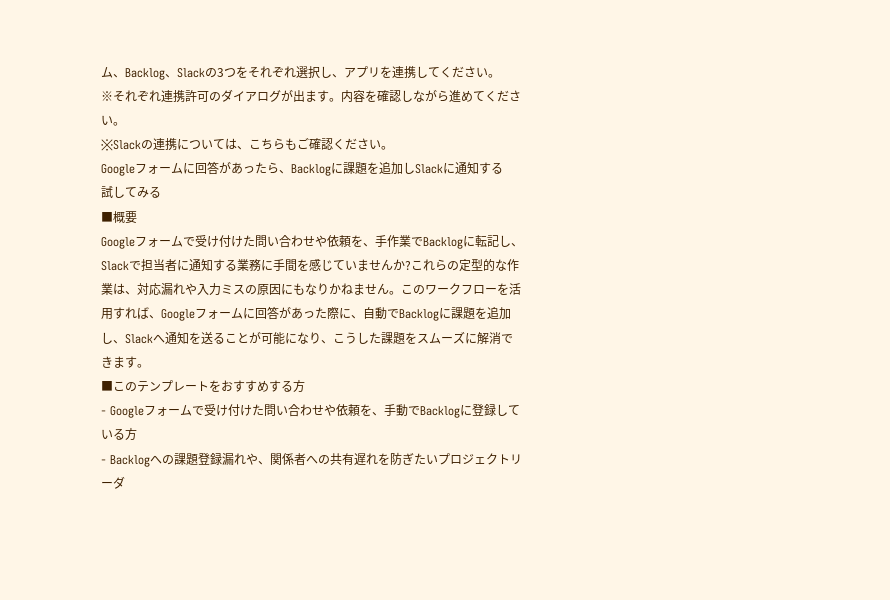ム、Backlog、Slackの3つをそれぞれ選択し、アプリを連携してください。
※それぞれ連携許可のダイアログが出ます。内容を確認しながら進めてください。
※Slackの連携については、こちらもご確認ください。
Googleフォームに回答があったら、Backlogに課題を追加しSlackに通知する
試してみる
■概要
Googleフォームで受け付けた問い合わせや依頼を、手作業でBacklogに転記し、Slackで担当者に通知する業務に手間を感じていませんか?これらの定型的な作業は、対応漏れや入力ミスの原因にもなりかねません。このワークフローを活用すれば、Googleフォームに回答があった際に、自動でBacklogに課題を追加し、Slackへ通知を送ることが可能になり、こうした課題をスムーズに解消できます。
■このテンプレートをおすすめする方
- Googleフォームで受け付けた問い合わせや依頼を、手動でBacklogに登録している方
- Backlogへの課題登録漏れや、関係者への共有遅れを防ぎたいプロジェクトリーダ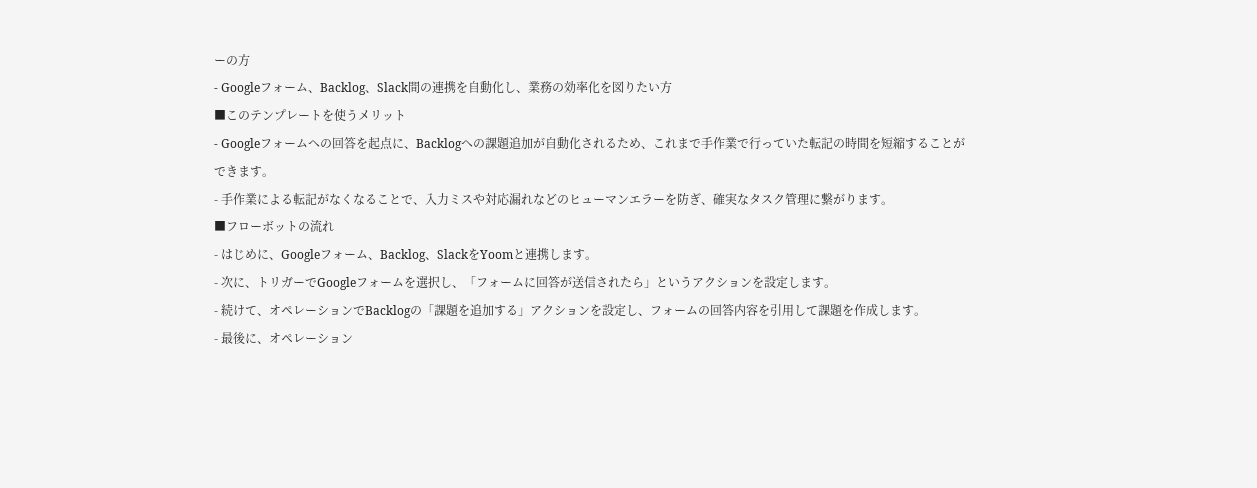ーの方
- Googleフォーム、Backlog、Slack間の連携を自動化し、業務の効率化を図りたい方
■このテンプレートを使うメリット
- Googleフォームへの回答を起点に、Backlogへの課題追加が自動化されるため、これまで手作業で行っていた転記の時間を短縮することができます。
- 手作業による転記がなくなることで、入力ミスや対応漏れなどのヒューマンエラーを防ぎ、確実なタスク管理に繋がります。
■フローボットの流れ
- はじめに、Googleフォーム、Backlog、SlackをYoomと連携します。
- 次に、トリガーでGoogleフォームを選択し、「フォームに回答が送信されたら」というアクションを設定します。
- 続けて、オペレーションでBacklogの「課題を追加する」アクションを設定し、フォームの回答内容を引用して課題を作成します。
- 最後に、オペレーション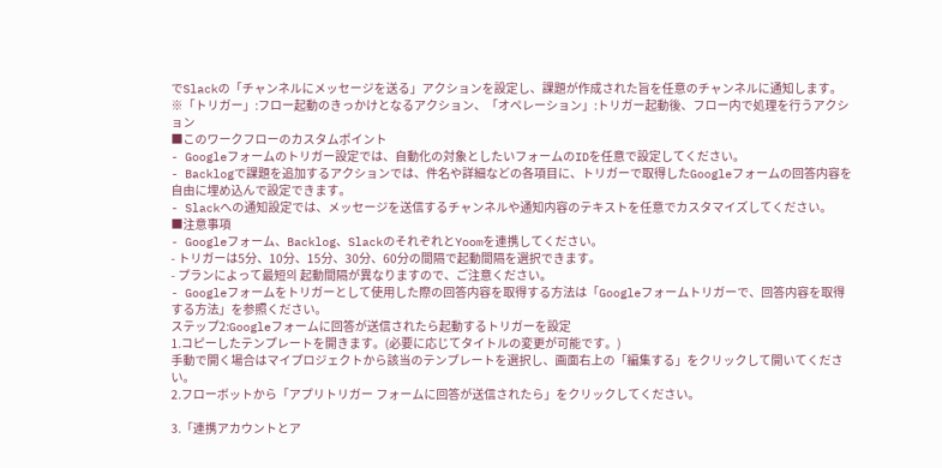でSlackの「チャンネルにメッセージを送る」アクションを設定し、課題が作成された旨を任意のチャンネルに通知します。
※「トリガー」:フロー起動のきっかけとなるアクション、「オペレーション」:トリガー起動後、フロー内で処理を行うアクション
■このワークフローのカスタムポイント
- Googleフォームのトリガー設定では、自動化の対象としたいフォームのIDを任意で設定してください。
- Backlogで課題を追加するアクションでは、件名や詳細などの各項目に、トリガーで取得したGoogleフォームの回答内容を自由に埋め込んで設定できます。
- Slackへの通知設定では、メッセージを送信するチャンネルや通知内容のテキストを任意でカスタマイズしてください。
■注意事項
- Googleフォーム、Backlog、SlackのそれぞれとYoomを連携してください。
- トリガーは5分、10分、15分、30分、60分の間隔で起動間隔を選択できます。
- プランによって最短의 起動間隔が異なりますので、ご注意ください。
- Googleフォームをトリガーとして使用した際の回答内容を取得する方法は「Googleフォームトリガーで、回答内容を取得する方法」を参照ください。
ステップ2:Googleフォームに回答が送信されたら起動するトリガーを設定
1.コピーしたテンプレートを開きます。(必要に応じてタイトルの変更が可能です。)
手動で開く場合はマイプロジェクトから該当のテンプレートを選択し、画面右上の「編集する」をクリックして開いてください。
2.フローボットから「アプリトリガー フォームに回答が送信されたら」をクリックしてください。

3.「連携アカウントとア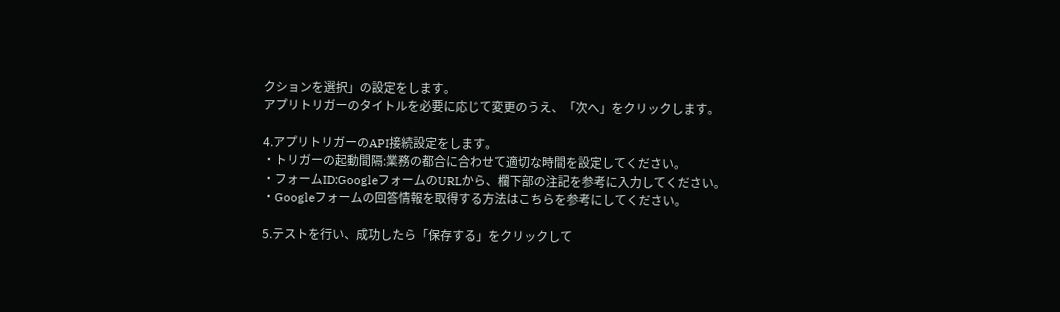クションを選択」の設定をします。
アプリトリガーのタイトルを必要に応じて変更のうえ、「次へ」をクリックします。

4.アプリトリガーのAPI接続設定をします。
・トリガーの起動間隔:業務の都合に合わせて適切な時間を設定してください。
・フォームID:GoogleフォームのURLから、欄下部の注記を参考に入力してください。
・Googleフォームの回答情報を取得する方法はこちらを参考にしてください。

5.テストを行い、成功したら「保存する」をクリックして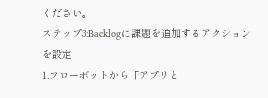ください。
ステップ3:Backlogに課題を追加するアクションを設定
1.フローボットから「アプリと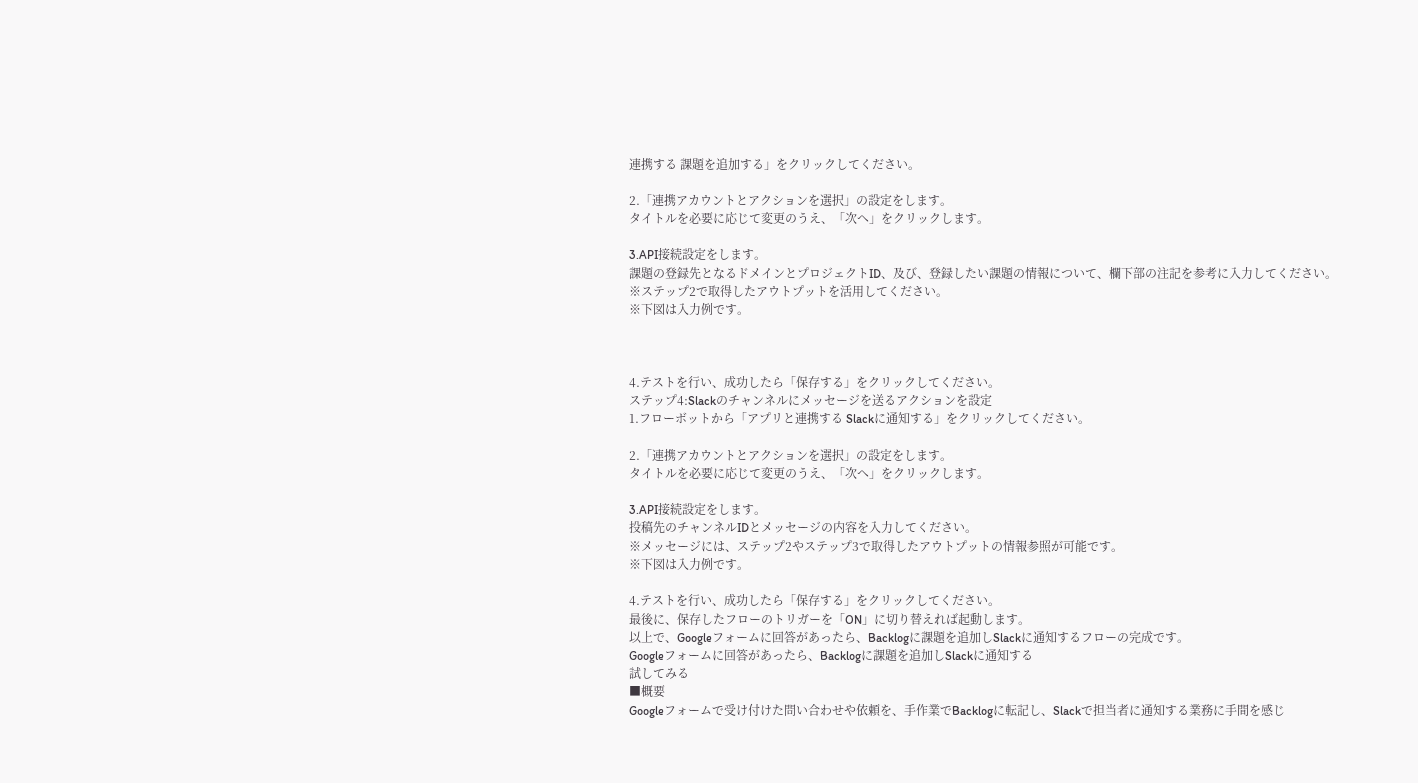連携する 課題を追加する」をクリックしてください。

2.「連携アカウントとアクションを選択」の設定をします。
タイトルを必要に応じて変更のうえ、「次へ」をクリックします。

3.API接続設定をします。
課題の登録先となるドメインとプロジェクトID、及び、登録したい課題の情報について、欄下部の注記を参考に入力してください。
※ステップ2で取得したアウトプットを活用してください。
※下図は入力例です。



4.テストを行い、成功したら「保存する」をクリックしてください。
ステップ4:Slackのチャンネルにメッセージを送るアクションを設定
1.フローボットから「アプリと連携する Slackに通知する」をクリックしてください。

2.「連携アカウントとアクションを選択」の設定をします。
タイトルを必要に応じて変更のうえ、「次へ」をクリックします。

3.API接続設定をします。
投稿先のチャンネルIDとメッセージの内容を入力してください。
※メッセージには、ステップ2やステップ3で取得したアウトプットの情報参照が可能です。
※下図は入力例です。

4.テストを行い、成功したら「保存する」をクリックしてください。
最後に、保存したフローのトリガーを「ON」に切り替えれば起動します。
以上で、Googleフォームに回答があったら、Backlogに課題を追加しSlackに通知するフローの完成です。
Googleフォームに回答があったら、Backlogに課題を追加しSlackに通知する
試してみる
■概要
Googleフォームで受け付けた問い合わせや依頼を、手作業でBacklogに転記し、Slackで担当者に通知する業務に手間を感じ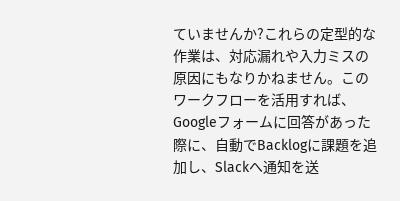ていませんか?これらの定型的な作業は、対応漏れや入力ミスの原因にもなりかねません。このワークフローを活用すれば、Googleフォームに回答があった際に、自動でBacklogに課題を追加し、Slackへ通知を送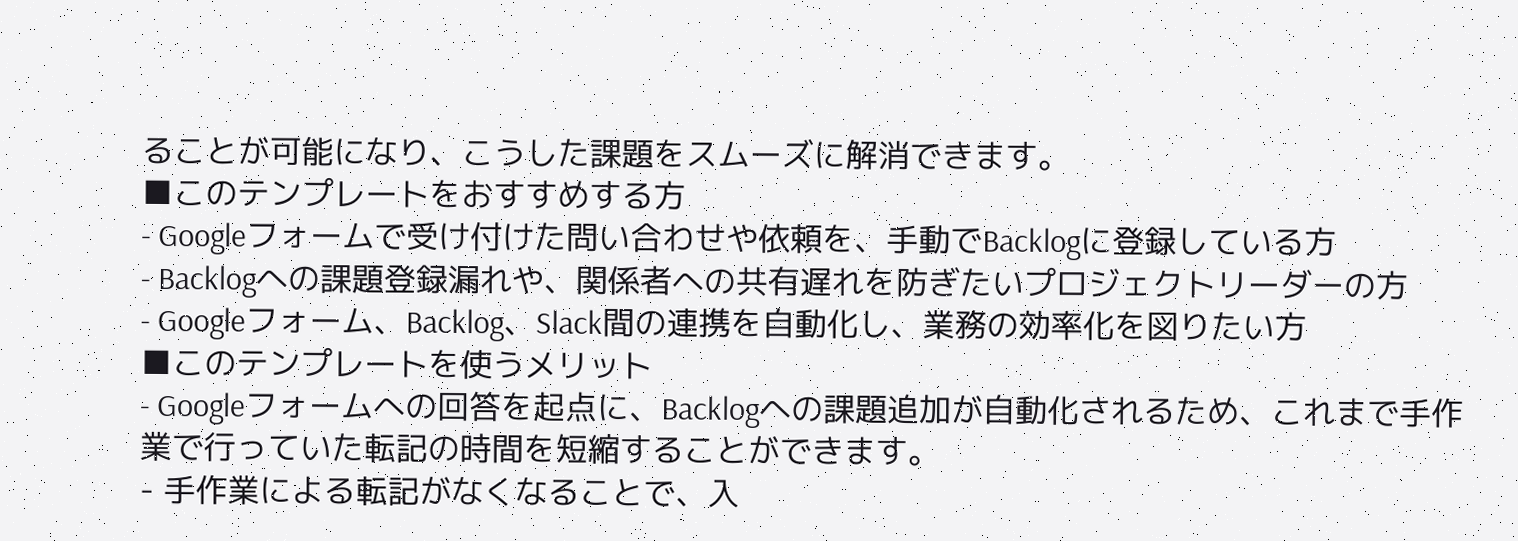ることが可能になり、こうした課題をスムーズに解消できます。
■このテンプレートをおすすめする方
- Googleフォームで受け付けた問い合わせや依頼を、手動でBacklogに登録している方
- Backlogへの課題登録漏れや、関係者への共有遅れを防ぎたいプロジェクトリーダーの方
- Googleフォーム、Backlog、Slack間の連携を自動化し、業務の効率化を図りたい方
■このテンプレートを使うメリット
- Googleフォームへの回答を起点に、Backlogへの課題追加が自動化されるため、これまで手作業で行っていた転記の時間を短縮することができます。
- 手作業による転記がなくなることで、入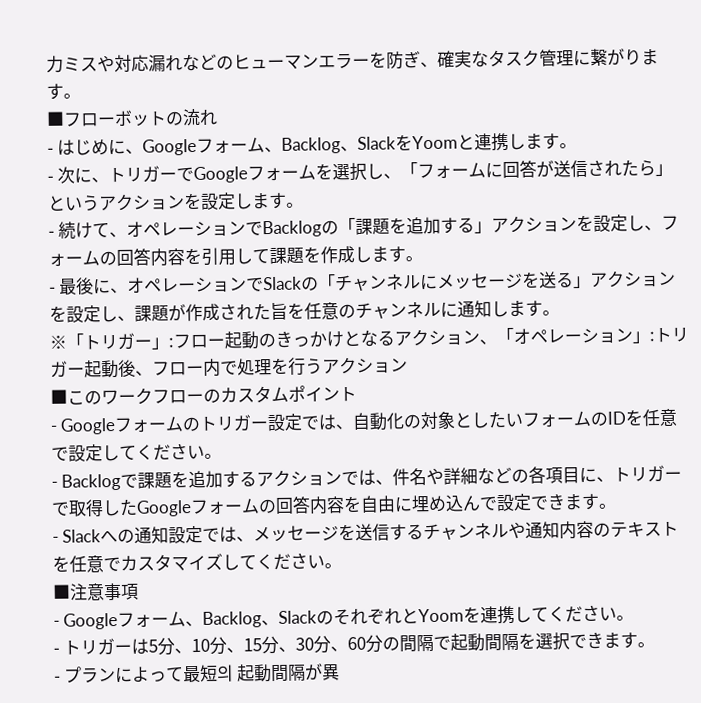力ミスや対応漏れなどのヒューマンエラーを防ぎ、確実なタスク管理に繋がります。
■フローボットの流れ
- はじめに、Googleフォーム、Backlog、SlackをYoomと連携します。
- 次に、トリガーでGoogleフォームを選択し、「フォームに回答が送信されたら」というアクションを設定します。
- 続けて、オペレーションでBacklogの「課題を追加する」アクションを設定し、フォームの回答内容を引用して課題を作成します。
- 最後に、オペレーションでSlackの「チャンネルにメッセージを送る」アクションを設定し、課題が作成された旨を任意のチャンネルに通知します。
※「トリガー」:フロー起動のきっかけとなるアクション、「オペレーション」:トリガー起動後、フロー内で処理を行うアクション
■このワークフローのカスタムポイント
- Googleフォームのトリガー設定では、自動化の対象としたいフォームのIDを任意で設定してください。
- Backlogで課題を追加するアクションでは、件名や詳細などの各項目に、トリガーで取得したGoogleフォームの回答内容を自由に埋め込んで設定できます。
- Slackへの通知設定では、メッセージを送信するチャンネルや通知内容のテキストを任意でカスタマイズしてください。
■注意事項
- Googleフォーム、Backlog、SlackのそれぞれとYoomを連携してください。
- トリガーは5分、10分、15分、30分、60分の間隔で起動間隔を選択できます。
- プランによって最短의 起動間隔が異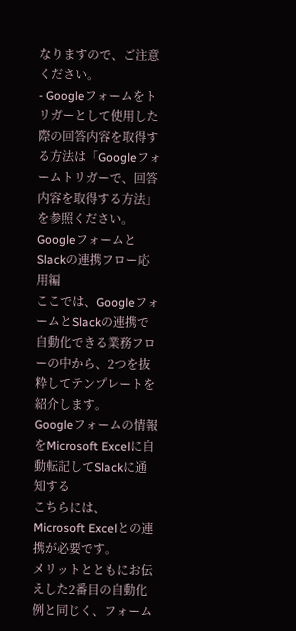なりますので、ご注意ください。
- Googleフォームをトリガーとして使用した際の回答内容を取得する方法は「Googleフォームトリガーで、回答内容を取得する方法」を参照ください。
GoogleフォームとSlackの連携フロー応用編
ここでは、GoogleフォームとSlackの連携で自動化できる業務フローの中から、2つを抜粋してテンプレートを紹介します。
Googleフォームの情報をMicrosoft Excelに自動転記してSlackに通知する
こちらには、Microsoft Excelとの連携が必要です。
メリットとともにお伝えした2番目の自動化例と同じく、フォーム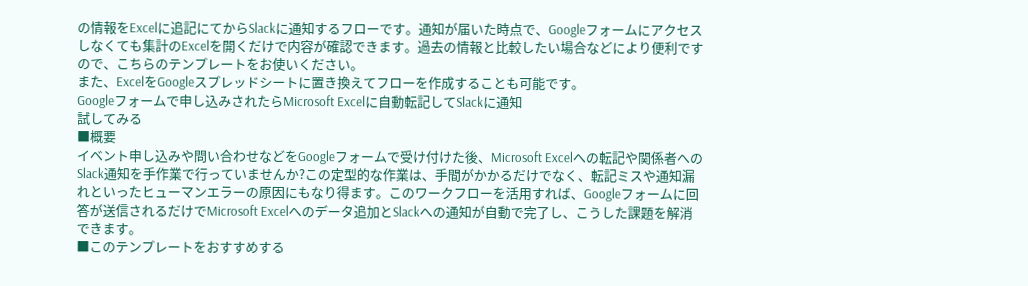の情報をExcelに追記にてからSlackに通知するフローです。通知が届いた時点で、Googleフォームにアクセスしなくても集計のExcelを開くだけで内容が確認できます。過去の情報と比較したい場合などにより便利ですので、こちらのテンプレートをお使いください。
また、ExcelをGoogleスプレッドシートに置き換えてフローを作成することも可能です。
Googleフォームで申し込みされたらMicrosoft Excelに自動転記してSlackに通知
試してみる
■概要
イベント申し込みや問い合わせなどをGoogleフォームで受け付けた後、Microsoft Excelへの転記や関係者へのSlack通知を手作業で行っていませんか?この定型的な作業は、手間がかかるだけでなく、転記ミスや通知漏れといったヒューマンエラーの原因にもなり得ます。このワークフローを活用すれば、Googleフォームに回答が送信されるだけでMicrosoft Excelへのデータ追加とSlackへの通知が自動で完了し、こうした課題を解消できます。
■このテンプレートをおすすめする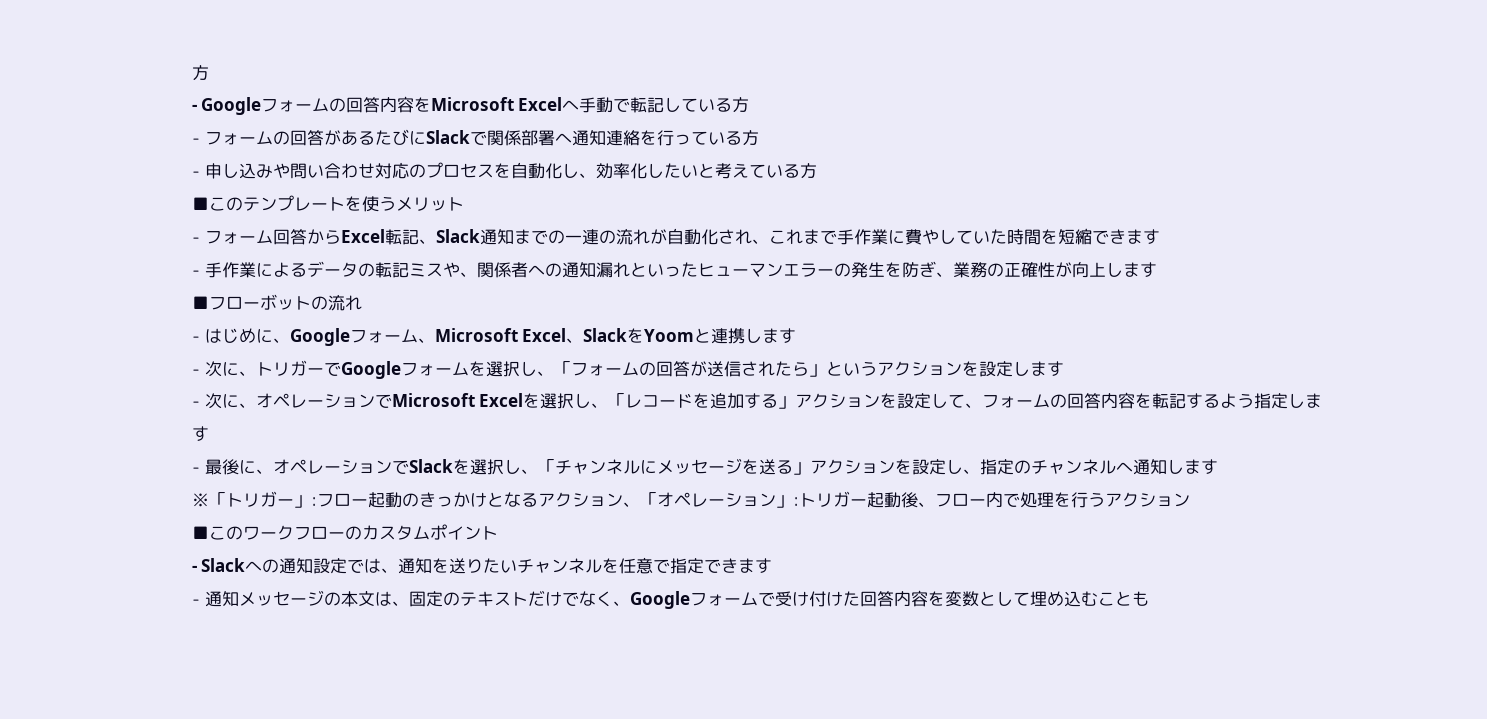方
- Googleフォームの回答内容をMicrosoft Excelへ手動で転記している方
- フォームの回答があるたびにSlackで関係部署へ通知連絡を行っている方
- 申し込みや問い合わせ対応のプロセスを自動化し、効率化したいと考えている方
■このテンプレートを使うメリット
- フォーム回答からExcel転記、Slack通知までの一連の流れが自動化され、これまで手作業に費やしていた時間を短縮できます
- 手作業によるデータの転記ミスや、関係者への通知漏れといったヒューマンエラーの発生を防ぎ、業務の正確性が向上します
■フローボットの流れ
- はじめに、Googleフォーム、Microsoft Excel、SlackをYoomと連携します
- 次に、トリガーでGoogleフォームを選択し、「フォームの回答が送信されたら」というアクションを設定します
- 次に、オペレーションでMicrosoft Excelを選択し、「レコードを追加する」アクションを設定して、フォームの回答内容を転記するよう指定します
- 最後に、オペレーションでSlackを選択し、「チャンネルにメッセージを送る」アクションを設定し、指定のチャンネルへ通知します
※「トリガー」:フロー起動のきっかけとなるアクション、「オペレーション」:トリガー起動後、フロー内で処理を行うアクション
■このワークフローのカスタムポイント
- Slackへの通知設定では、通知を送りたいチャンネルを任意で指定できます
- 通知メッセージの本文は、固定のテキストだけでなく、Googleフォームで受け付けた回答内容を変数として埋め込むことも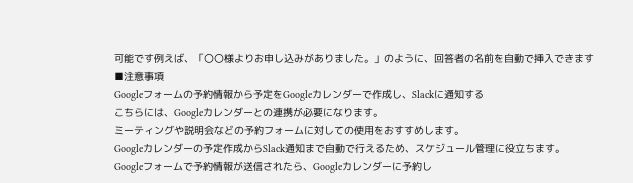可能です例えば、「〇〇様よりお申し込みがありました。」のように、回答者の名前を自動で挿入できます
■注意事項
Googleフォームの予約情報から予定をGoogleカレンダーで作成し、Slackに通知する
こちらには、Googleカレンダーとの連携が必要になります。
ミーティングや説明会などの予約フォームに対しての使用をおすすめします。
Googleカレンダーの予定作成からSlack通知まで自動で行えるため、スケジュール管理に役立ちます。
Googleフォームで予約情報が送信されたら、Googleカレンダーに予約し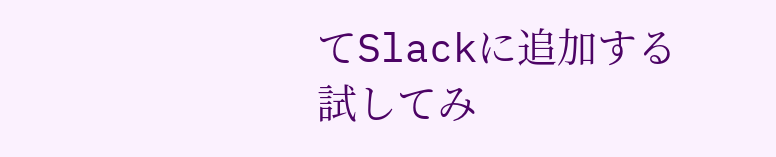てSlackに追加する
試してみ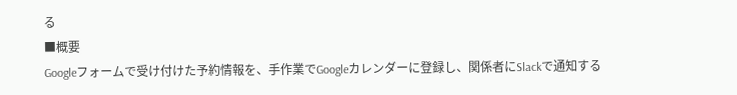る
■概要
Googleフォームで受け付けた予約情報を、手作業でGoogleカレンダーに登録し、関係者にSlackで通知する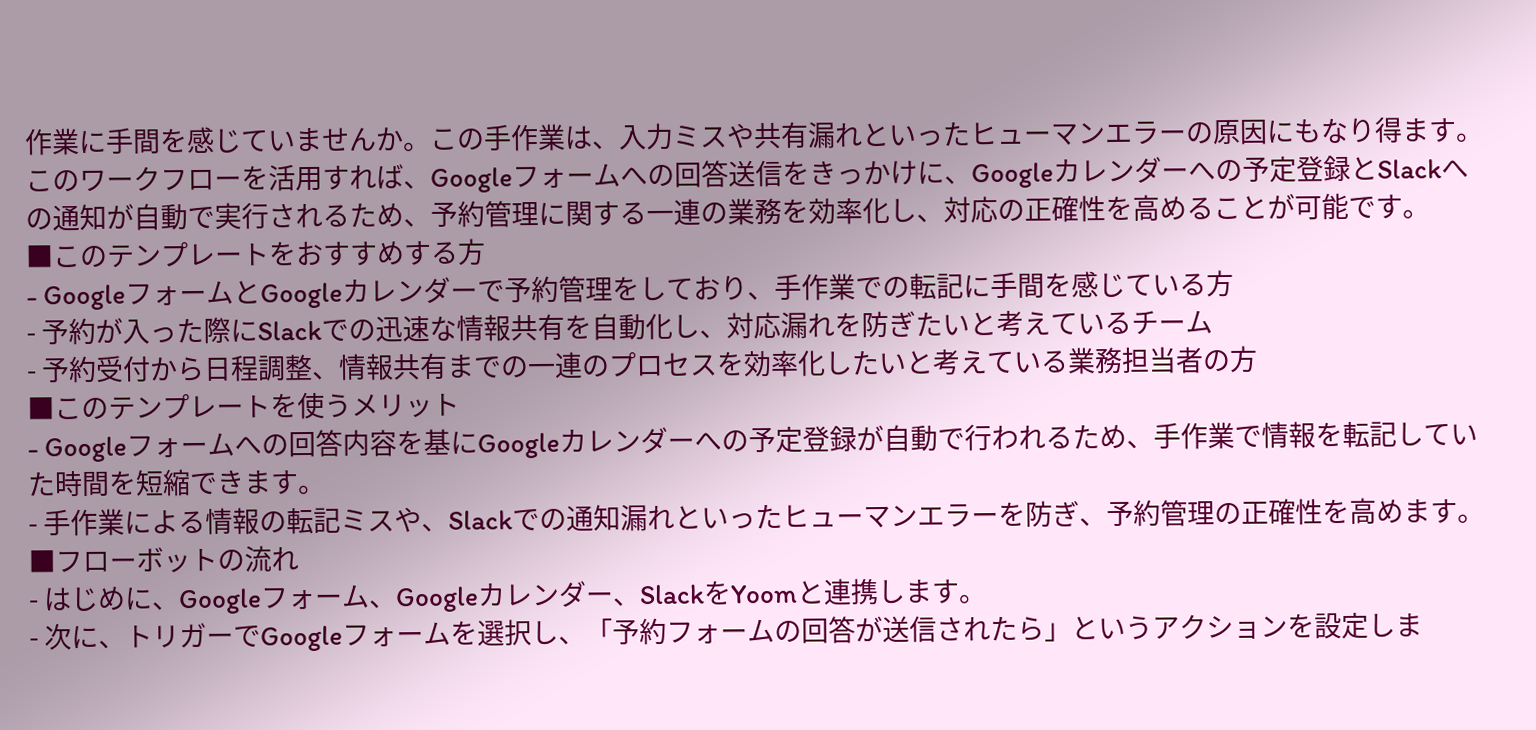作業に手間を感じていませんか。この手作業は、入力ミスや共有漏れといったヒューマンエラーの原因にもなり得ます。このワークフローを活用すれば、Googleフォームへの回答送信をきっかけに、Googleカレンダーへの予定登録とSlackへの通知が自動で実行されるため、予約管理に関する一連の業務を効率化し、対応の正確性を高めることが可能です。
■このテンプレートをおすすめする方
- GoogleフォームとGoogleカレンダーで予約管理をしており、手作業での転記に手間を感じている方
- 予約が入った際にSlackでの迅速な情報共有を自動化し、対応漏れを防ぎたいと考えているチーム
- 予約受付から日程調整、情報共有までの一連のプロセスを効率化したいと考えている業務担当者の方
■このテンプレートを使うメリット
- Googleフォームへの回答内容を基にGoogleカレンダーへの予定登録が自動で行われるため、手作業で情報を転記していた時間を短縮できます。
- 手作業による情報の転記ミスや、Slackでの通知漏れといったヒューマンエラーを防ぎ、予約管理の正確性を高めます。
■フローボットの流れ
- はじめに、Googleフォーム、Googleカレンダー、SlackをYoomと連携します。
- 次に、トリガーでGoogleフォームを選択し、「予約フォームの回答が送信されたら」というアクションを設定しま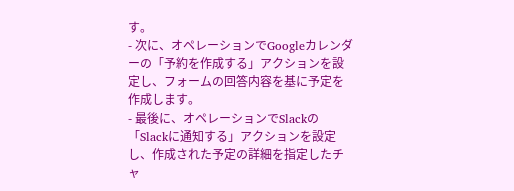す。
- 次に、オペレーションでGoogleカレンダーの「予約を作成する」アクションを設定し、フォームの回答内容を基に予定を作成します。
- 最後に、オペレーションでSlackの「Slackに通知する」アクションを設定し、作成された予定の詳細を指定したチャ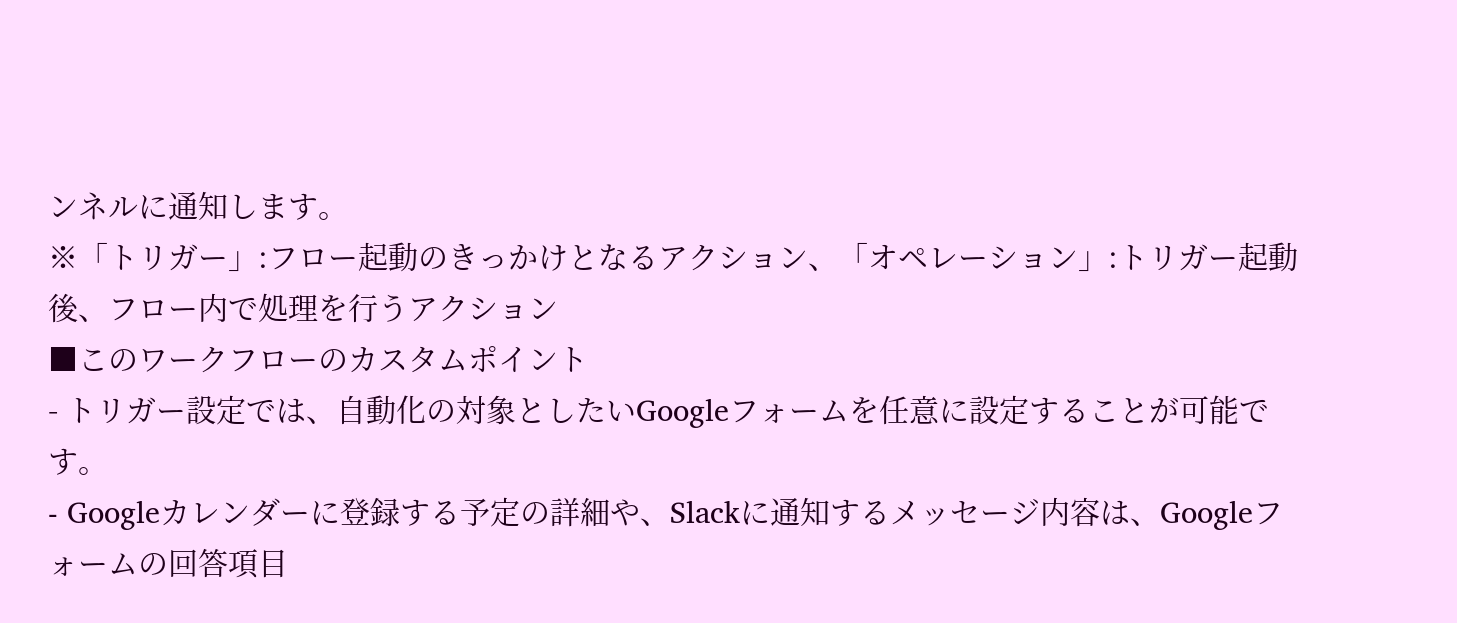ンネルに通知します。
※「トリガー」:フロー起動のきっかけとなるアクション、「オペレーション」:トリガー起動後、フロー内で処理を行うアクション
■このワークフローのカスタムポイント
- トリガー設定では、自動化の対象としたいGoogleフォームを任意に設定することが可能です。
- Googleカレンダーに登録する予定の詳細や、Slackに通知するメッセージ内容は、Googleフォームの回答項目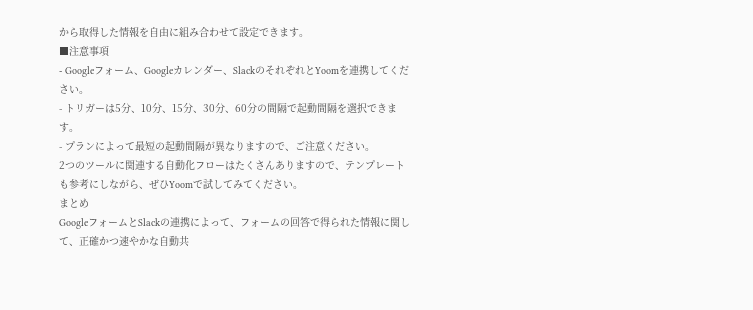から取得した情報を自由に組み合わせて設定できます。
■注意事項
- Googleフォーム、Googleカレンダー、SlackのそれぞれとYoomを連携してください。
- トリガーは5分、10分、15分、30分、60分の間隔で起動間隔を選択できます。
- プランによって最短の起動間隔が異なりますので、ご注意ください。
2つのツールに関連する自動化フローはたくさんありますので、テンプレートも参考にしながら、ぜひYoomで試してみてください。
まとめ
GoogleフォームとSlackの連携によって、フォームの回答で得られた情報に関して、正確かつ速やかな自動共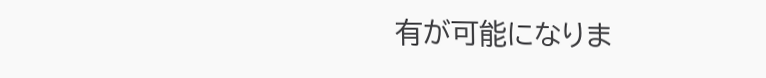有が可能になりま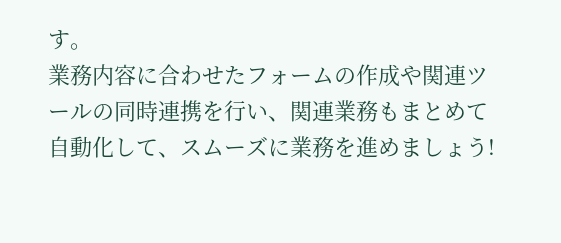す。
業務内容に合わせたフォームの作成や関連ツールの同時連携を行い、関連業務もまとめて自動化して、スムーズに業務を進めましょう!